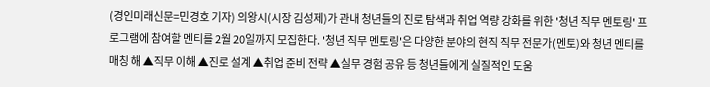(경인미래신문=민경호 기자) 의왕시(시장 김성제)가 관내 청년들의 진로 탐색과 취업 역량 강화를 위한 '청년 직무 멘토링' 프로그램에 참여할 멘티를 2월 20일까지 모집한다. '청년 직무 멘토링'은 다양한 분야의 현직 직무 전문가(멘토)와 청년 멘티를 매칭 해 ▲직무 이해 ▲진로 설계 ▲취업 준비 전략 ▲실무 경험 공유 등 청년들에게 실질적인 도움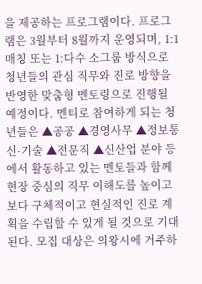을 제공하는 프로그램이다. 프로그램은 3월부터 8월까지 운영되며, 1:1 매칭 또는 1:다수 소그룹 방식으로 청년들의 관심 직무와 진로 방향을 반영한 맞춤형 멘토링으로 진행될 예정이다. 멘티로 참여하게 되는 청년들은 ▲공공 ▲경영사무 ▲정보통신·기술 ▲전문직 ▲신산업 분야 등에서 활동하고 있는 멘토들과 함께 현장 중심의 직무 이해도를 높이고 보다 구체적이고 현실적인 진로 계획을 수립할 수 있게 될 것으로 기대된다. 모집 대상은 의왕시에 거주하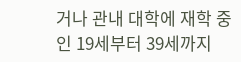거나 관내 대학에 재학 중인 19세부터 39세까지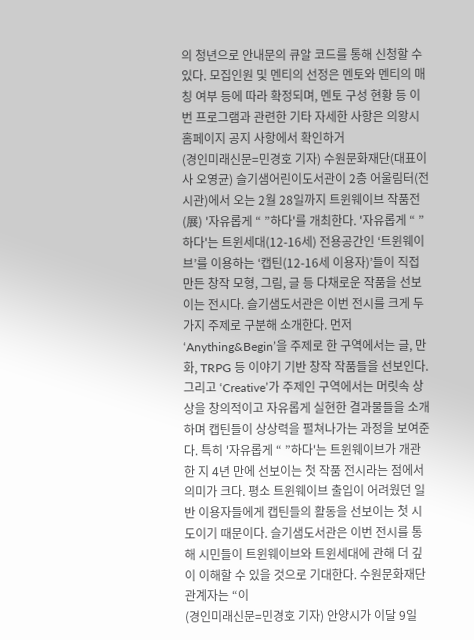의 청년으로 안내문의 큐알 코드를 통해 신청할 수 있다. 모집인원 및 멘티의 선정은 멘토와 멘티의 매칭 여부 등에 따라 확정되며, 멘토 구성 현황 등 이번 프로그램과 관련한 기타 자세한 사항은 의왕시 홈페이지 공지 사항에서 확인하거
(경인미래신문=민경호 기자) 수원문화재단(대표이사 오영균) 슬기샘어린이도서관이 2층 어울림터(전시관)에서 오는 2월 28일까지 트윈웨이브 작품전(展) '자유롭게 “ ”하다'를 개최한다. '자유롭게 “ ”하다'는 트윈세대(12-16세) 전용공간인 ‘트윈웨이브’를 이용하는 ‘캡틴(12-16세 이용자)’들이 직접 만든 창작 모형, 그림, 글 등 다채로운 작품을 선보이는 전시다. 슬기샘도서관은 이번 전시를 크게 두 가지 주제로 구분해 소개한다. 먼저 ‘Anything&Begin’을 주제로 한 구역에서는 글, 만화, TRPG 등 이야기 기반 창작 작품들을 선보인다. 그리고 ‘Creative’가 주제인 구역에서는 머릿속 상상을 창의적이고 자유롭게 실현한 결과물들을 소개하며 캡틴들이 상상력을 펼쳐나가는 과정을 보여준다. 특히 '자유롭게 “ ”하다'는 트윈웨이브가 개관한 지 4년 만에 선보이는 첫 작품 전시라는 점에서 의미가 크다. 평소 트윈웨이브 출입이 어려웠던 일반 이용자들에게 캡틴들의 활동을 선보이는 첫 시도이기 때문이다. 슬기샘도서관은 이번 전시를 통해 시민들이 트윈웨이브와 트윈세대에 관해 더 깊이 이해할 수 있을 것으로 기대한다. 수원문화재단 관계자는 “이
(경인미래신문=민경호 기자) 안양시가 이달 9일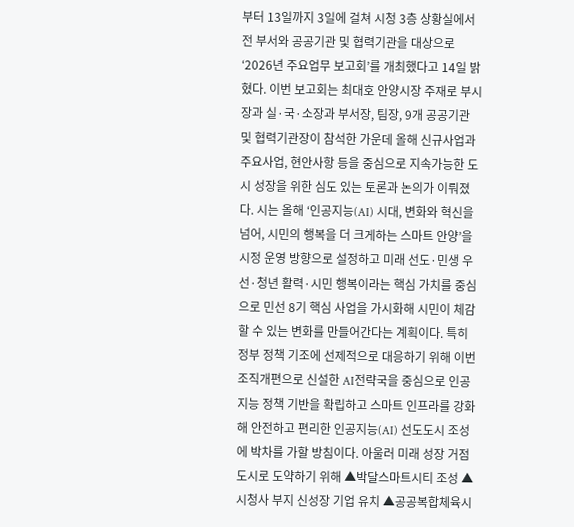부터 13일까지 3일에 걸쳐 시청 3층 상황실에서 전 부서와 공공기관 및 협력기관을 대상으로 ‘2026년 주요업무 보고회’를 개최했다고 14일 밝혔다. 이번 보고회는 최대호 안양시장 주재로 부시장과 실·국·소장과 부서장, 팀장, 9개 공공기관 및 협력기관장이 참석한 가운데 올해 신규사업과 주요사업, 현안사항 등을 중심으로 지속가능한 도시 성장을 위한 심도 있는 토론과 논의가 이뤄졌다. 시는 올해 ‘인공지능(AI) 시대, 변화와 혁신을 넘어, 시민의 행복을 더 크게하는 스마트 안양’을 시정 운영 방향으로 설정하고 미래 선도·민생 우선·청년 활력·시민 행복이라는 핵심 가치를 중심으로 민선 8기 핵심 사업을 가시화해 시민이 체감할 수 있는 변화를 만들어간다는 계획이다. 특히 정부 정책 기조에 선제적으로 대응하기 위해 이번 조직개편으로 신설한 AI전략국을 중심으로 인공지능 정책 기반을 확립하고 스마트 인프라를 강화해 안전하고 편리한 인공지능(AI) 선도도시 조성에 박차를 가할 방침이다. 아울러 미래 성장 거점도시로 도약하기 위해 ▲박달스마트시티 조성 ▲시청사 부지 신성장 기업 유치 ▲공공복합체육시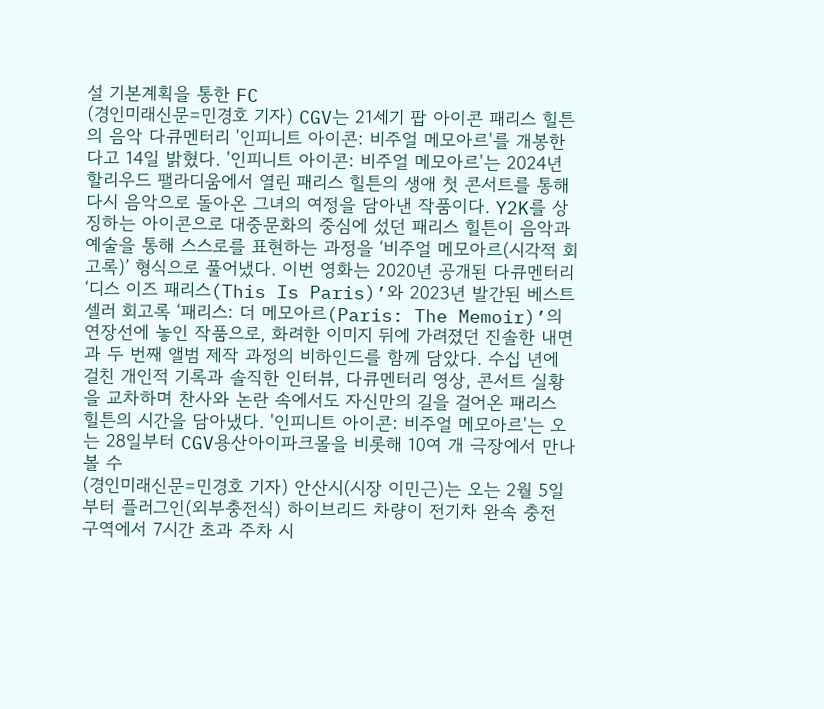설 기본계획을 통한 FC
(경인미래신문=민경호 기자) CGV는 21세기 팝 아이콘 패리스 힐튼의 음악 다큐멘터리 '인피니트 아이콘: 비주얼 메모아르'를 개봉한다고 14일 밝혔다. '인피니트 아이콘: 비주얼 메모아르'는 2024년 할리우드 팰라디움에서 열린 패리스 힐튼의 생애 첫 콘서트를 통해 다시 음악으로 돌아온 그녀의 여정을 담아낸 작품이다. Y2K를 상징하는 아이콘으로 대중문화의 중심에 섰던 패리스 힐튼이 음악과 예술을 통해 스스로를 표현하는 과정을 ‘비주얼 메모아르(시각적 회고록)’ 형식으로 풀어냈다. 이번 영화는 2020년 공개된 다큐멘터리 ‘디스 이즈 패리스(This Is Paris)’와 2023년 발간된 베스트셀러 회고록 ‘패리스: 더 메모아르(Paris: The Memoir)’의 연장선에 놓인 작품으로, 화려한 이미지 뒤에 가려졌던 진솔한 내면과 두 번째 앨범 제작 과정의 비하인드를 함께 담았다. 수십 년에 걸친 개인적 기록과 솔직한 인터뷰, 다큐멘터리 영상, 콘서트 실황을 교차하며 찬사와 논란 속에서도 자신만의 길을 걸어온 패리스 힐튼의 시간을 담아냈다. '인피니트 아이콘: 비주얼 메모아르'는 오는 28일부터 CGV용산아이파크몰을 비롯해 10여 개 극장에서 만나볼 수
(경인미래신문=민경호 기자) 안산시(시장 이민근)는 오는 2월 5일부터 플러그인(외부충전식) 하이브리드 차량이 전기차 완속 충전 구역에서 7시간 초과 주차 시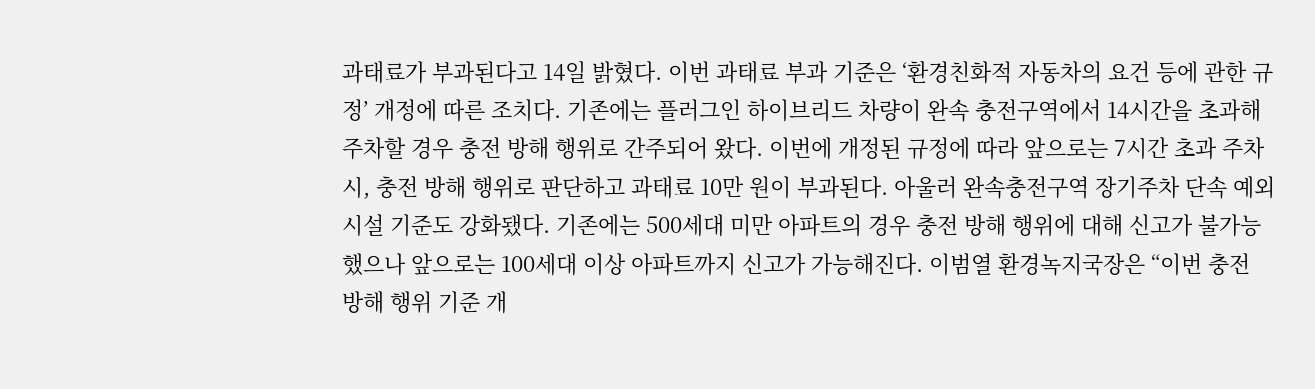과태료가 부과된다고 14일 밝혔다. 이번 과태료 부과 기준은 ‘환경친화적 자동차의 요건 등에 관한 규정’ 개정에 따른 조치다. 기존에는 플러그인 하이브리드 차량이 완속 충전구역에서 14시간을 초과해 주차할 경우 충전 방해 행위로 간주되어 왔다. 이번에 개정된 규정에 따라 앞으로는 7시간 초과 주차 시, 충전 방해 행위로 판단하고 과태료 10만 원이 부과된다. 아울러 완속충전구역 장기주차 단속 예외 시설 기준도 강화됐다. 기존에는 500세대 미만 아파트의 경우 충전 방해 행위에 대해 신고가 불가능했으나 앞으로는 100세대 이상 아파트까지 신고가 가능해진다. 이범열 환경녹지국장은 “이번 충전 방해 행위 기준 개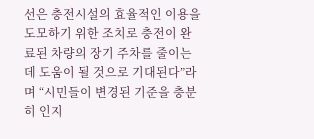선은 충전시설의 효율적인 이용을 도모하기 위한 조치로 충전이 완료된 차량의 장기 주차를 줄이는 데 도움이 될 것으로 기대된다”라며 “시민들이 변경된 기준을 충분히 인지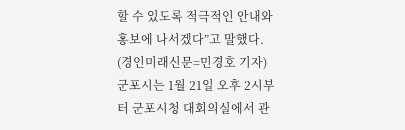할 수 있도록 적극적인 안내와 홍보에 나서겠다”고 말했다.
(경인미래신문=민경호 기자) 군포시는 1월 21일 오후 2시부터 군포시청 대회의실에서 관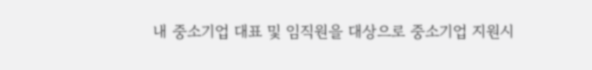내 중소기업 대표 및 임직원을 대상으로 중소기업 지원시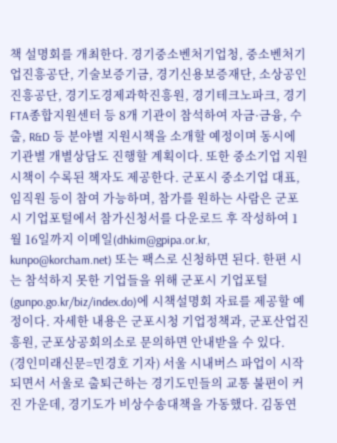책 설명회를 개최한다. 경기중소벤처기업청, 중소벤처기업진흥공단, 기술보증기금, 경기신용보증재단, 소상공인진흥공단, 경기도경제과학진흥원, 경기테크노파크, 경기FTA종합지원센터 등 8개 기관이 참석하여 자금·금융, 수출, R&D 등 분야별 지원시책을 소개할 예정이며 동시에 기관별 개별상담도 진행할 계획이다. 또한 중소기업 지원시책이 수록된 책자도 제공한다. 군포시 중소기업 대표, 임직원 등이 참여 가능하며, 참가를 원하는 사람은 군포시 기업포털에서 참가신청서를 다운로드 후 작성하여 1월 16일까지 이메일(dhkim@gpipa.or.kr, kunpo@korcham.net) 또는 팩스로 신청하면 된다. 한편 시는 참석하지 못한 기업들을 위해 군포시 기업포털(gunpo.go.kr/biz/index.do)에 시책설명회 자료를 제공할 예정이다. 자세한 내용은 군포시청 기업정책과, 군포산업진흥원, 군포상공회의소로 문의하면 안내받을 수 있다.
(경인미래신문=민경호 기자) 서울 시내버스 파업이 시작되면서 서울로 출퇴근하는 경기도민들의 교통 불편이 커진 가운데, 경기도가 비상수송대책을 가동했다. 김동연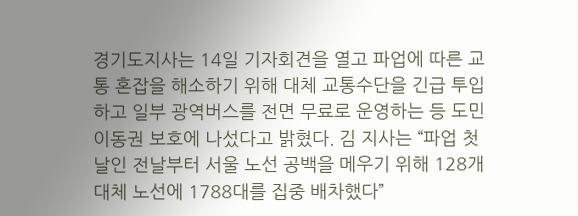경기도지사는 14일 기자회견을 열고 파업에 따른 교통 혼잡을 해소하기 위해 대체 교통수단을 긴급 투입하고 일부 광역버스를 전면 무료로 운영하는 등 도민 이동권 보호에 나섰다고 밝혔다. 김 지사는 “파업 첫날인 전날부터 서울 노선 공백을 메우기 위해 128개 대체 노선에 1788대를 집중 배차했다”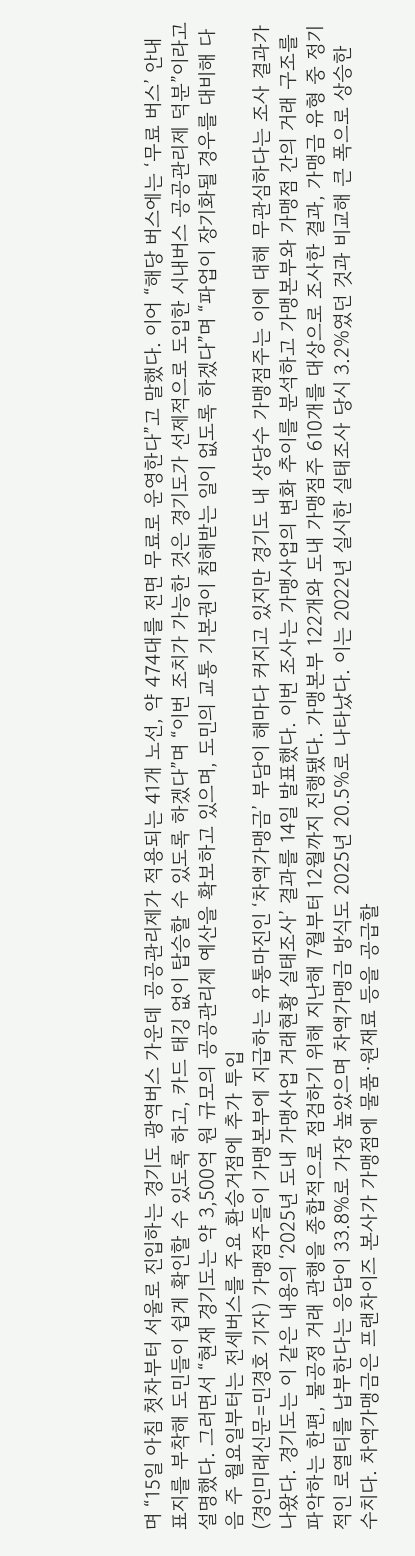며 “15일 아침 첫차부터 서울로 진입하는 경기도 광역버스 가운데 공공관리제가 적용되는 41개 노선, 약 474대를 전면 무료로 운영한다”고 말했다. 이어 “해당 버스에는 ‘무료 버스’ 안내 표지를 부착해 도민들이 쉽게 확인할 수 있도록 하고, 카드 태깅 없이 탑승할 수 있도록 하겠다”며 “이번 조치가 가능한 것은 경기도가 선제적으로 도입한 시내버스 공공관리제 덕분”이라고 설명했다. 그러면서 “현재 경기도는 약 3,500억 원 규모의 공공관리제 예산을 확보하고 있으며, 도민의 교통 기본권이 침해받는 일이 없도록 하겠다”며 “파업이 장기화될 경우를 대비해 다음 주 월요일부터는 전세버스를 주요 환승거점에 추가 투입
(경인미래신문=민경호 기자) 가맹점주들이 가맹본부에 지급하는 유통마진인 ‘차액가맹금’ 부담이 해마다 커지고 있지만 경기도 내 상당수 가맹점주는 이에 대해 무관심하다는 조사 결과가 나왔다. 경기도는 이 같은 내용의 ‘2025년 도내 가맹사업 거래현황 실태조사’ 결과를 14일 발표했다. 이번 조사는 가맹사업의 변화 추이를 분석하고 가맹본부와 가맹점 간의 거래 구조를 파악하는 한편, 불공정 거래 관행을 종합적으로 점검하기 위해 지난해 7월부터 12월까지 진행됐다. 가맹본부 122개와 도내 가맹점주 610개를 대상으로 조사한 결과, 가맹금 유형 중 정기적인 로열티를 납부한다는 응답이 33.8%로 가장 높았으며 차액가맹금 방식도 2025년 20.5%로 나타났다. 이는 2022년 실시한 실태조사 당시 3.2%였던 것과 비교해 큰 폭으로 상승한 수치다. 차액가맹금은 프랜차이즈 본사가 가맹점에 물품·원재료 등을 공급할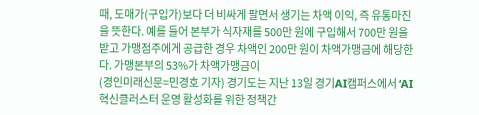때, 도매가(구입가)보다 더 비싸게 팔면서 생기는 차액 이익, 즉 유통마진을 뜻한다. 예를 들어 본부가 식자재를 500만 원에 구입해서 700만 원을 받고 가맹점주에게 공급한 경우 차액인 200만 원이 차액가맹금에 해당한다. 가맹본부의 53%가 차액가맹금이
(경인미래신문=민경호 기자) 경기도는 지난 13일 경기AI캠퍼스에서 ‘AI 혁신클러스터 운영 활성화를 위한 정책간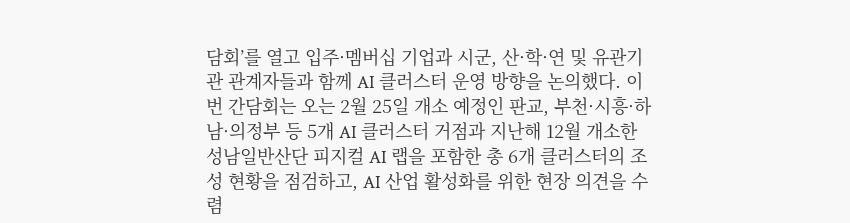담회’를 열고 입주·멤버십 기업과 시군, 산·학·연 및 유관기관 관계자들과 함께 AI 클러스터 운영 방향을 논의했다. 이번 간담회는 오는 2월 25일 개소 예정인 판교, 부천·시흥·하남·의정부 등 5개 AI 클러스터 거점과 지난해 12월 개소한 성남일반산단 피지컬 AI 랩을 포함한 총 6개 클러스터의 조성 현황을 점검하고, AI 산업 활성화를 위한 현장 의견을 수렴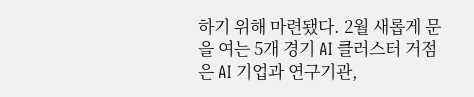하기 위해 마련됐다. 2월 새롭게 문을 여는 5개 경기 AI 클러스터 거점은 AI 기업과 연구기관,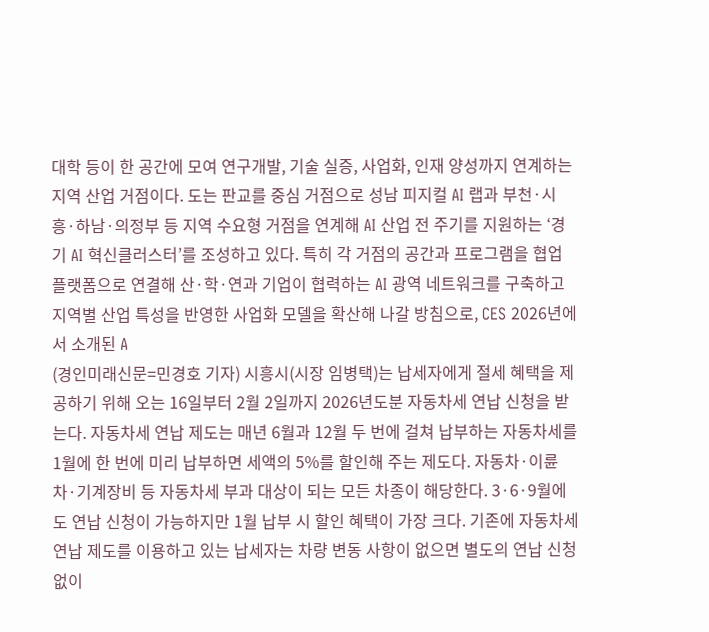대학 등이 한 공간에 모여 연구개발, 기술 실증, 사업화, 인재 양성까지 연계하는 지역 산업 거점이다. 도는 판교를 중심 거점으로 성남 피지컬 AI 랩과 부천·시흥·하남·의정부 등 지역 수요형 거점을 연계해 AI 산업 전 주기를 지원하는 ‘경기 AI 혁신클러스터’를 조성하고 있다. 특히 각 거점의 공간과 프로그램을 협업 플랫폼으로 연결해 산·학·연과 기업이 협력하는 AI 광역 네트워크를 구축하고 지역별 산업 특성을 반영한 사업화 모델을 확산해 나갈 방침으로, CES 2026년에서 소개된 A
(경인미래신문=민경호 기자) 시흥시(시장 임병택)는 납세자에게 절세 혜택을 제공하기 위해 오는 16일부터 2월 2일까지 2026년도분 자동차세 연납 신청을 받는다. 자동차세 연납 제도는 매년 6월과 12월 두 번에 걸쳐 납부하는 자동차세를 1월에 한 번에 미리 납부하면 세액의 5%를 할인해 주는 제도다. 자동차·이륜차·기계장비 등 자동차세 부과 대상이 되는 모든 차종이 해당한다. 3·6·9월에도 연납 신청이 가능하지만 1월 납부 시 할인 혜택이 가장 크다. 기존에 자동차세 연납 제도를 이용하고 있는 납세자는 차량 변동 사항이 없으면 별도의 연납 신청 없이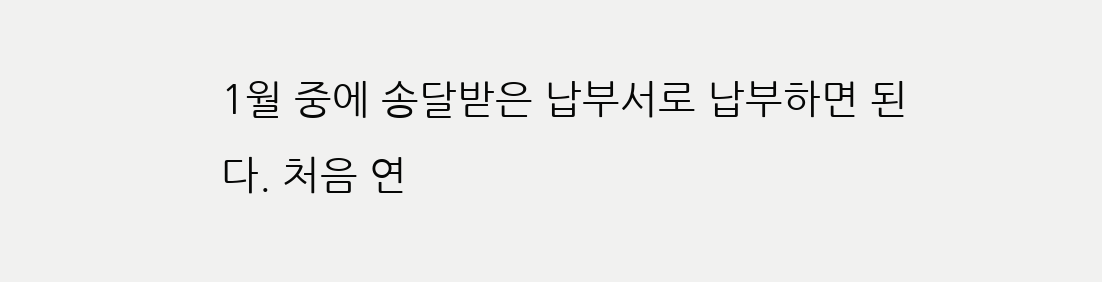1월 중에 송달받은 납부서로 납부하면 된다. 처음 연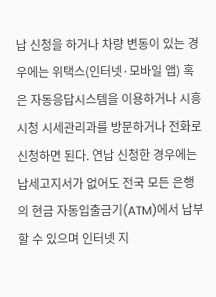납 신청을 하거나 차량 변동이 있는 경우에는 위택스(인터넷·모바일 앱) 혹은 자동응답시스템을 이용하거나 시흥시청 시세관리과를 방문하거나 전화로 신청하면 된다. 연납 신청한 경우에는 납세고지서가 없어도 전국 모든 은행의 현금 자동입출금기(ATM)에서 납부할 수 있으며 인터넷 지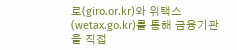로(giro.or.kr)와 위택스(wetax.go.kr)를 통해 금융기관을 직접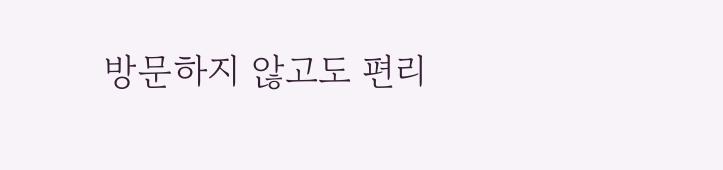방문하지 않고도 편리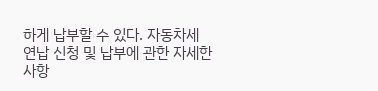하게 납부할 수 있다. 자동차세 연납 신청 및 납부에 관한 자세한 사항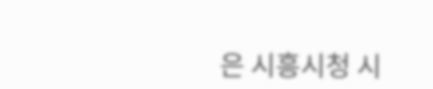은 시흥시청 시